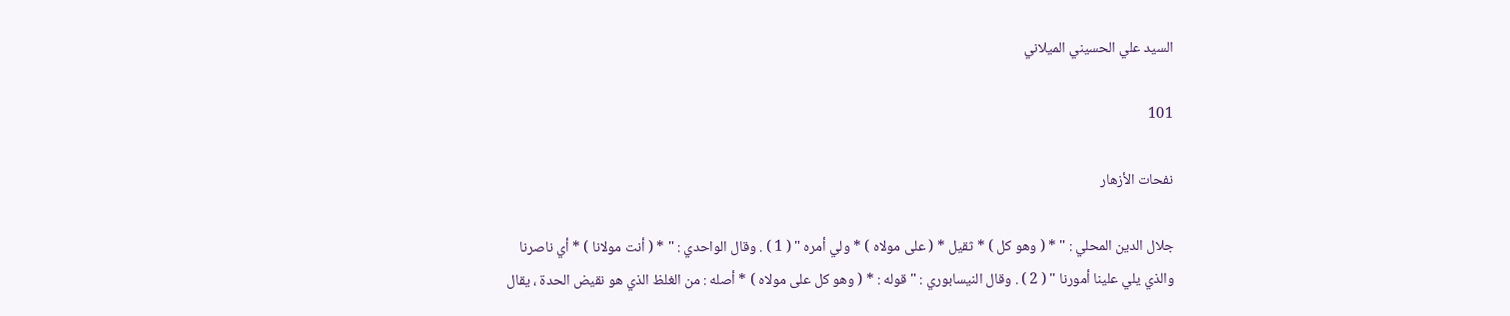السيد علي الحسيني الميلاني

101

نفحات الأزهار

جلال الدين المحلي : " * ( وهو كل ) * ثقيل * ( على مولاه ) * ولي أمره " ( 1 ) . وقال الواحدي : " * ( أنت مولانا ) * أي ناصرنا والذي يلي علينا أمورنا " ( 2 ) . وقال النيسابوري : " قوله : * ( وهو كل على مولاه ) * أصله : من الغلظ الذي هو نقيض الحدة ، يقال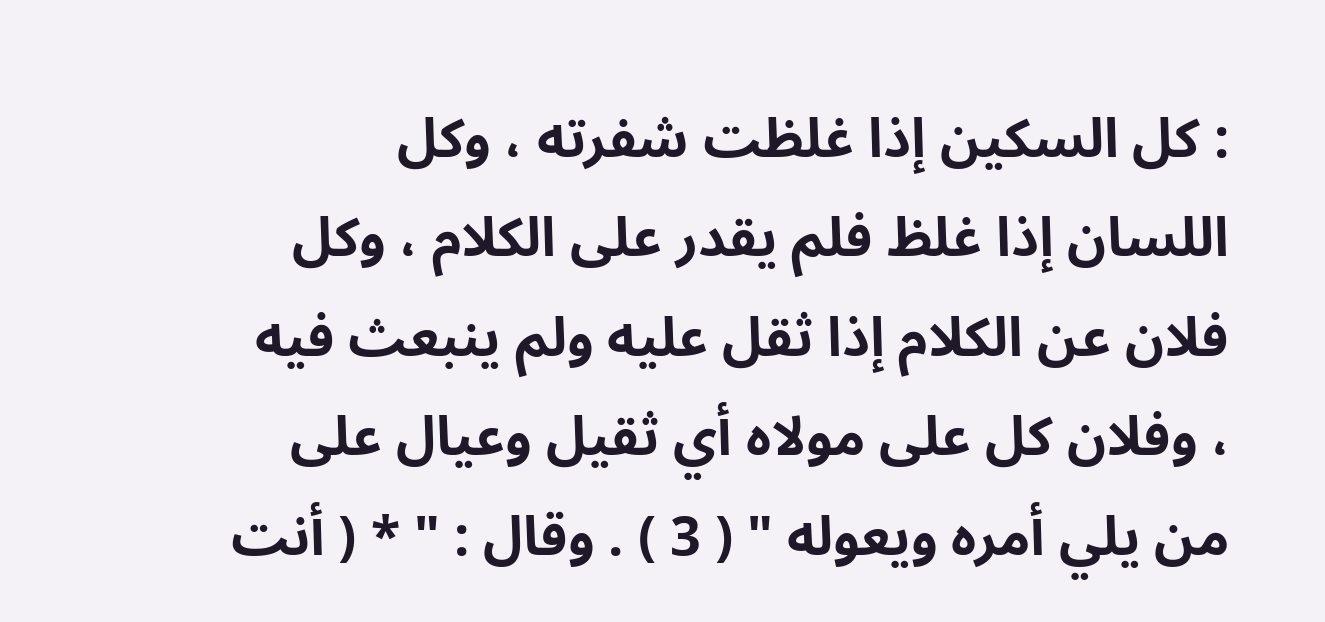: كل السكين إذا غلظت شفرته ، وكل اللسان إذا غلظ فلم يقدر على الكلام ، وكل فلان عن الكلام إذا ثقل عليه ولم ينبعث فيه ، وفلان كل على مولاه أي ثقيل وعيال على من يلي أمره ويعوله " ( 3 ) . وقال : " * ( أنت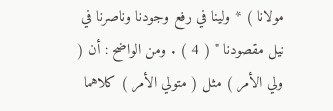مولانا ) * ولينا في رفع وجودنا وناصرنا في نيل مقصودنا " ( 4 ) . ومن الواضح : أن ( ولي الأمر ) مثل ( متولي الأمر ) كلاهما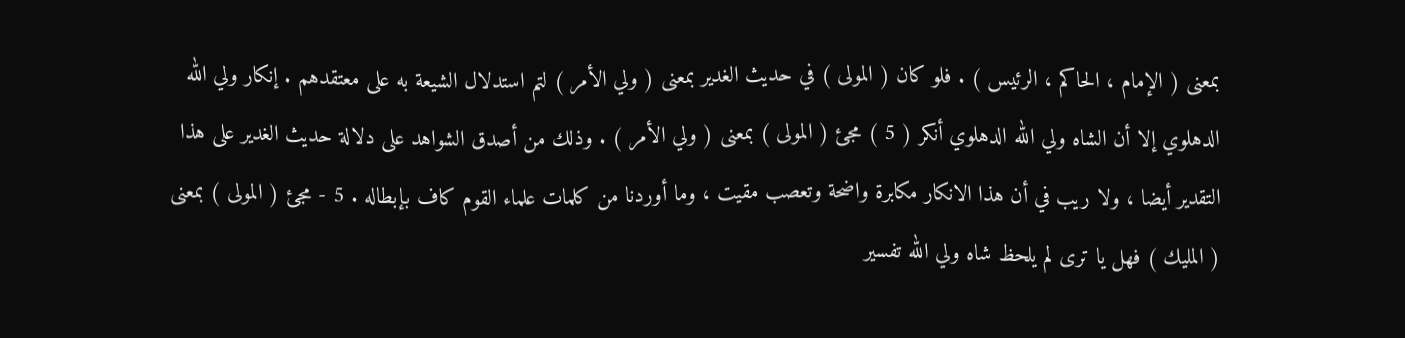بمعنى ( الإمام ، الحاكم ، الرئيس ) . فلو كان ( المولى ) في حديث الغدير بمعنى ( ولي الأمر ) لتم استدلال الشيعة به على معتقدهم . إنكار ولي الله الدهلوي إلا أن الشاه ولي الله الدهلوي أنكر ( 5 ) مجئ ( المولى ) بمعنى ( ولي الأمر ) . وذلك من أصدق الشواهد على دلالة حديث الغدير على هذا التقدير أيضا ، ولا ريب في أن هذا الانكار مكابرة واضحة وتعصب مقيت ، وما أوردنا من كلمات علماء القوم كاف بإبطاله . 5 - مجئ ( المولى ) بمعنى ( المليك ) فهل يا ترى لم يلحظ شاه ولي الله تفسير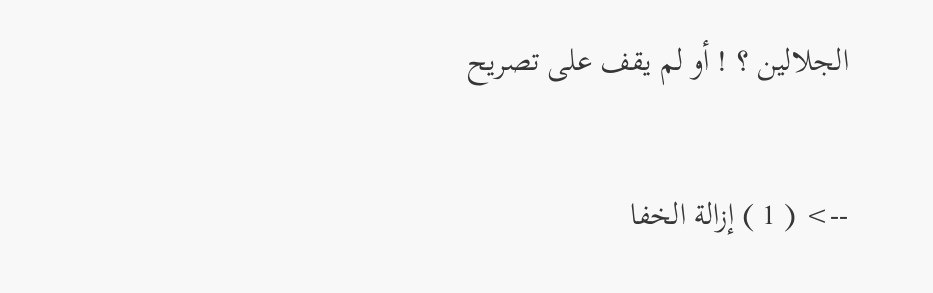الجلالين ؟ ! أو لم يقف على تصريح

--> ( 1 ) إزالة الخفا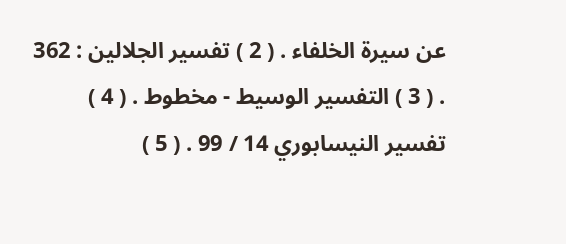عن سيرة الخلفاء . ( 2 ) تفسير الجلالين : 362 . ( 3 ) التفسير الوسيط - مخطوط . ( 4 ) تفسير النيسابوري 14 / 99 . ( 5 )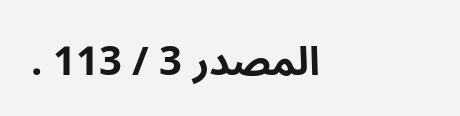المصدر 3 / 113 .